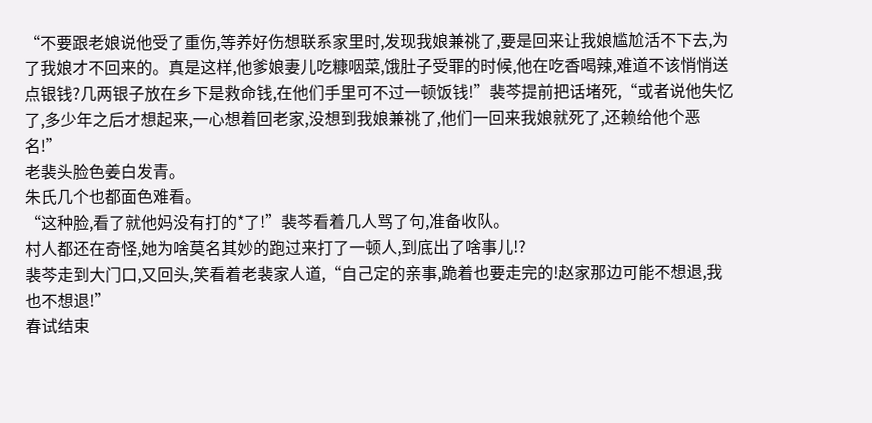“不要跟老娘说他受了重伤,等养好伤想联系家里时,发现我娘兼祧了,要是回来让我娘尴尬活不下去,为了我娘才不回来的。真是这样,他爹娘妻儿吃糠咽菜,饿肚子受罪的时候,他在吃香喝辣,难道不该悄悄送点银钱?几两银子放在乡下是救命钱,在他们手里可不过一顿饭钱!”裴芩提前把话堵死,“或者说他失忆了,多少年之后才想起来,一心想着回老家,没想到我娘兼祧了,他们一回来我娘就死了,还赖给他个恶名!”
老裴头脸色姜白发青。
朱氏几个也都面色难看。
“这种脸,看了就他妈没有打的*了!”裴芩看着几人骂了句,准备收队。
村人都还在奇怪,她为啥莫名其妙的跑过来打了一顿人,到底出了啥事儿!?
裴芩走到大门口,又回头,笑看着老裴家人道,“自己定的亲事,跪着也要走完的!赵家那边可能不想退,我也不想退!”
春试结束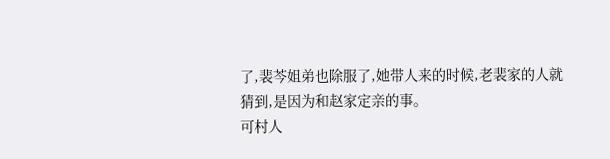了,裴芩姐弟也除服了,她带人来的时候,老裴家的人就猜到,是因为和赵家定亲的事。
可村人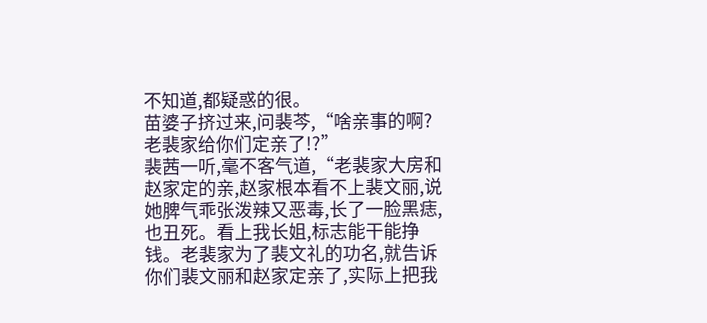不知道,都疑惑的很。
苗婆子挤过来,问裴芩,“啥亲事的啊?老裴家给你们定亲了!?”
裴茜一听,毫不客气道,“老裴家大房和赵家定的亲,赵家根本看不上裴文丽,说她脾气乖张泼辣又恶毒,长了一脸黑痣,也丑死。看上我长姐,标志能干能挣钱。老裴家为了裴文礼的功名,就告诉你们裴文丽和赵家定亲了,实际上把我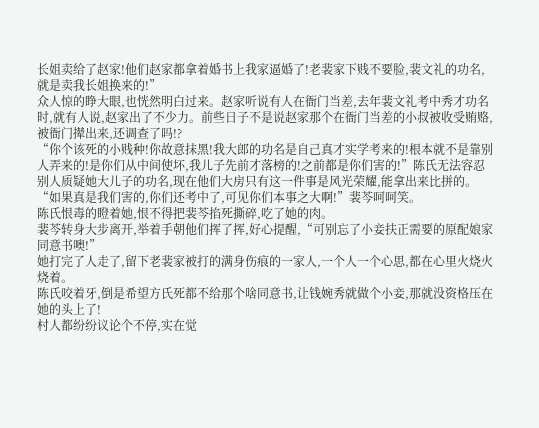长姐卖给了赵家!他们赵家都拿着婚书上我家逼婚了!老裴家下贱不要脸,裴文礼的功名,就是卖我长姐换来的!”
众人惊的睁大眼,也恍然明白过来。赵家听说有人在衙门当差,去年裴文礼考中秀才功名时,就有人说,赵家出了不少力。前些日子不是说赵家那个在衙门当差的小叔被收受贿赂,被衙门撵出来,还调查了吗!?
“你个该死的小贱种!你故意抹黑!我大郎的功名是自己真才实学考来的!根本就不是靠别人弄来的!是你们从中间使坏,我儿子先前才落榜的!之前都是你们害的!”陈氏无法容忍别人质疑她大儿子的功名,现在他们大房只有这一件事是风光荣耀,能拿出来比拼的。
“如果真是我们害的,你们还考中了,可见你们本事之大啊!”裴芩呵呵笑。
陈氏恨毒的瞪着她,恨不得把裴芩掐死撕碎,吃了她的肉。
裴芩转身大步离开,举着手朝他们挥了挥,好心提醒,“可别忘了小妾扶正需要的原配娘家同意书噢!”
她打完了人走了,留下老裴家被打的满身伤痕的一家人,一个人一个心思,都在心里火烧火烧着。
陈氏咬着牙,倒是希望方氏死都不给那个啥同意书,让钱婉秀就做个小妾,那就没资格压在她的头上了!
村人都纷纷议论个不停,实在觉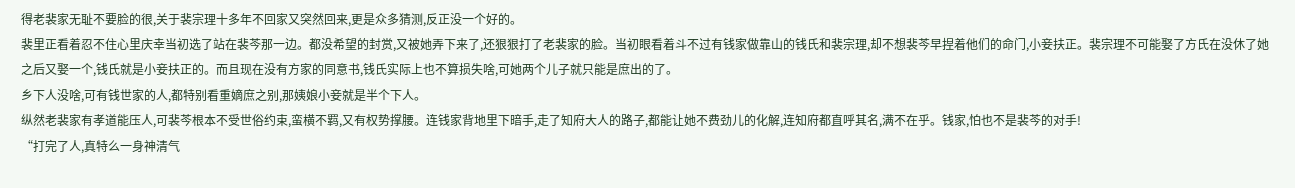得老裴家无耻不要脸的很,关于裴宗理十多年不回家又突然回来,更是众多猜测,反正没一个好的。
裴里正看着忍不住心里庆幸当初选了站在裴芩那一边。都没希望的封赏,又被她弄下来了,还狠狠打了老裴家的脸。当初眼看着斗不过有钱家做靠山的钱氏和裴宗理,却不想裴芩早捏着他们的命门,小妾扶正。裴宗理不可能娶了方氏在没休了她之后又娶一个,钱氏就是小妾扶正的。而且现在没有方家的同意书,钱氏实际上也不算损失啥,可她两个儿子就只能是庶出的了。
乡下人没啥,可有钱世家的人,都特别看重嫡庶之别,那姨娘小妾就是半个下人。
纵然老裴家有孝道能压人,可裴芩根本不受世俗约束,蛮横不羁,又有权势撑腰。连钱家背地里下暗手,走了知府大人的路子,都能让她不费劲儿的化解,连知府都直呼其名,满不在乎。钱家,怕也不是裴芩的对手!
“打完了人,真特么一身神清气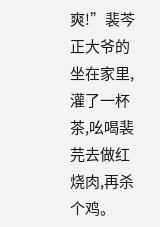爽!”裴芩正大爷的坐在家里,灌了一杯茶,吆喝裴芫去做红烧肉,再杀个鸡。